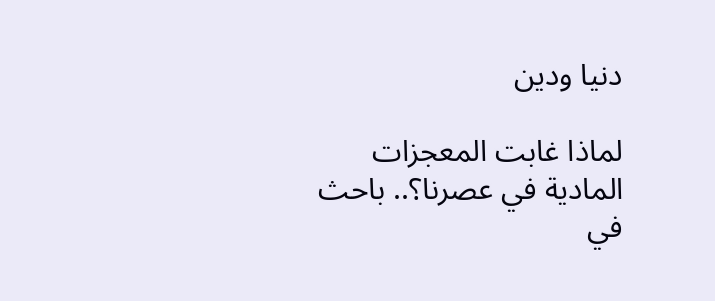دنيا ودين

لماذا غابت المعجزات المادية في عصرنا؟.. باحث في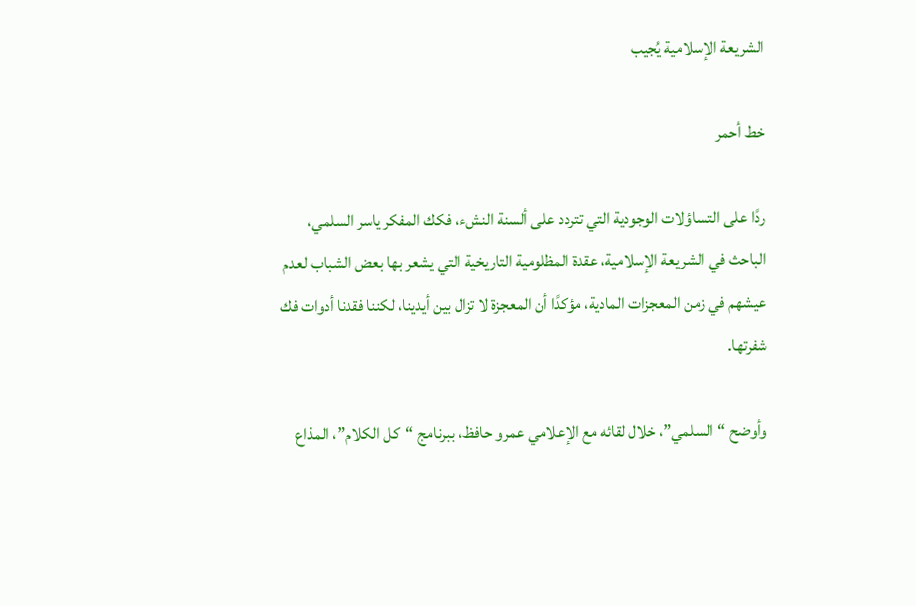الشريعة الإسلامية يُجيب

خط أحمر

ردًا على التساؤلات الوجودية التي تتردد على ألسنة النشء، فكك المفكر ياسر السلمي، الباحث في الشريعة الإسلامية، عقدة المظلومية التاريخية التي يشعر بها بعض الشباب لعدم عيشهم في زمن المعجزات المادية، مؤكدًا أن المعجزة لا تزال بين أيدينا، لكننا فقدنا أدوات فك شفرتها.

وأوضح “السلمي”، خلال لقائه مع الإعلامي عمرو حافظ، ببرنامج “كل الكلام”، المذاع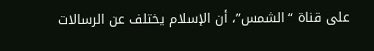على قناة “الشمس”، أن الإسلام يختلف عن الرسالات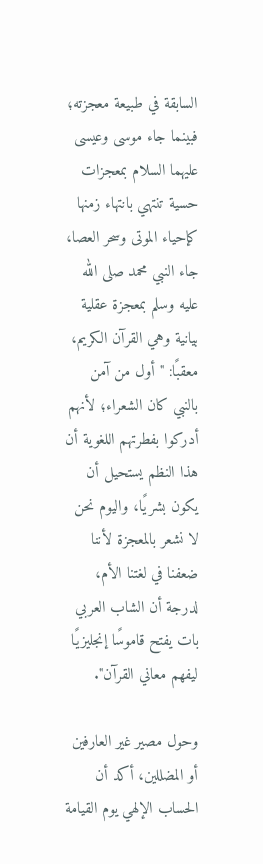السابقة في طبيعة معجزته؛ فبينما جاء موسى وعيسى عليهما السلام بمعجزات حسية تنتهي بانتهاء زمنها كإحياء الموتى وسحر العصا، جاء النبي محمد صلى الله عليه وسلم بمعجزة عقلية بيانية وهي القرآن الكريم، معقبًا: "أول من آمن بالنبي كان الشعراء؛ لأنهم أدركوا بفطرتهم اللغوية أن هذا النظم يستحيل أن يكون بشريًا، واليوم نحن لا نشعر بالمعجزة لأننا ضعفنا في لغتنا الأم، لدرجة أن الشاب العربي بات يفتح قاموسًا إنجليزيًا ليفهم معاني القرآن".

وحول مصير غير العارفين أو المضللين، أكد أن الحساب الإلهي يوم القيامة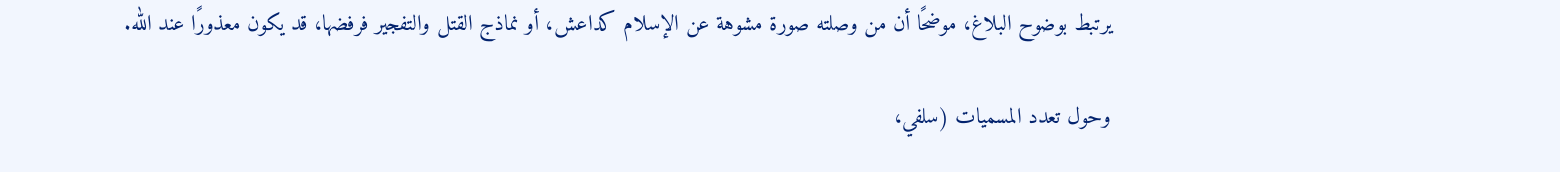يرتبط بوضوح البلاغ، موضحًا أن من وصلته صورة مشوهة عن الإسلام كداعش، أو نماذج القتل والتفجير فرفضها، قد يكون معذورًا عند الله.

وحول تعدد المسميات (سلفي،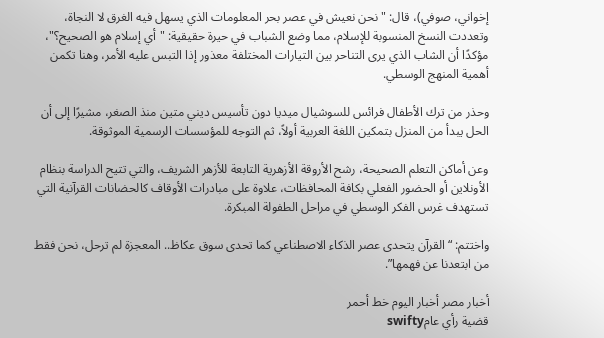إخواني، صوفي)، قال: "نحن نعيش في عصر بحر المعلومات الذي يسهل فيه الغرق لا النجاة، وتعددت النسخ المنسوبة للإسلام، مما وضع الشباب في حيرة حقيقية: "أي إسلام هو الصحيح؟"، مؤكدًا أن الشاب الذي يرى التناحر بين التيارات المختلفة معذور إذا التبس عليه الأمر، وهنا تكمن أهمية المنهج الوسطي.

وحذر من ترك الأطفال فرائس للسوشيال ميديا دون تأسيس ديني متين منذ الصغر، مشيرًا إلى أن الحل يبدأ من المنزل بتمكين اللغة العربية أولاً، ثم التوجه للمؤسسات الرسمية الموثوقة.

وعن أماكن التعلم الصحيحة، رشح الأروقة الأزهرية التابعة للأزهر الشريف، والتي تتيح الدراسة بنظام الأونلاين أو الحضور الفعلي بكافة المحافظات، علاوة على مبادرات الأوقاف كالحضانات القرآنية التي تستهدف غرس الفكر الوسطي في مراحل الطفولة المبكرة.

واختتم: “القرآن يتحدى عصر الذكاء الاصطناعي كما تحدى سوق عكاظ.. المعجزة لم ترحل، نحن فقط من ابتعدنا عن فهمها”.

أخبار مصر أخبار اليوم خط أحمر
قضية رأي عامswifty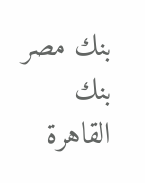بنك مصر
بنك القاهرة